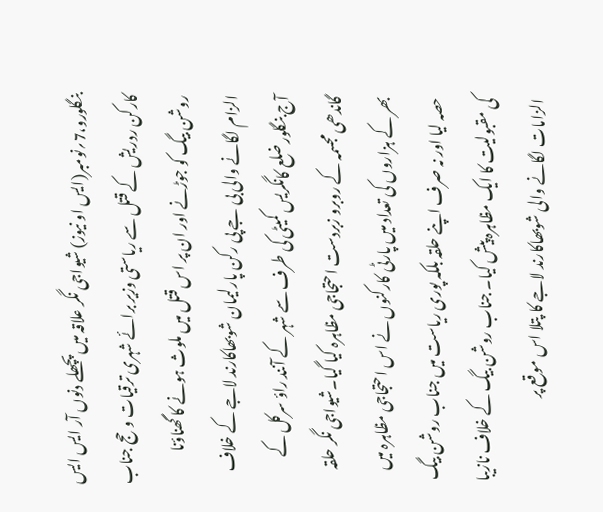بنگلورو،7؍نومبر(ایس او نیوز) شیواجی نگر علاقہ میں پچھلے دنوں آر ایس ایس کارکن ردریش کے قتل سے ریاستی وزیر برائے شہری ترقیات وحج جناب روشن بیگ کو جوڑنے اور ان پر اس قتل میں ملوث ہونے کا گھناؤنا الزام لگانے والی بی جے پی رکن پارلیمان شوبھاکارند لاجے کے خلاف آج بنگلور ضلع کانگریس کمیٹی کی طرف سے شہر کے آنند راؤ سرکل کے گاندھی مجسمہ کے روبرو زبردست احتجاجی مظاہرہ کیا گیا۔شیواجی نگر حلقہ بھر کے ہزاروں کی تعداد میں پارٹی کارکنوں نے اس احتجاجی مظاہرہ میں حصہ لیا اور نہ صرف اپنے حلقہ بلکہ پوری ریاست میں جناب روشن بیگ کی مقبولیت کا ایک مظاہرہ پیش کیا۔ جناب روشن بیگ کے خلاف نازیبا الزامات لگانے والی شوبھاکارند لاجے کا پتلا اس موقع پر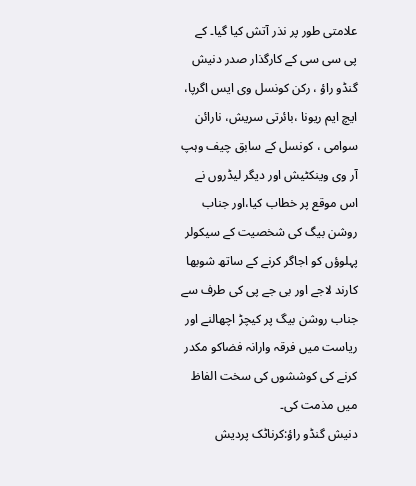علامتی طور پر نذر آتش کیا گیا۔ کے پی سی سی کے کارگذار صدر دنیش گنڈو راؤ ، رکن کونسل وی ایس اگرپا، ایچ ایم ریونا ،بائرتی سریش، نارائن سوامی ، کونسل کے سابق چیف وہپ آر وی وینکٹیش اور دیگر لیڈروں نے اس موقع پر خطاب کیا،اور جناب روشن بیگ کی شخصیت کے سیکولر پہلوؤں کو اجاگر کرنے کے ساتھ شوبھا کارند لاجے اور بی جے پی کی طرف سے جناب روشن بیگ پر کیچڑ اچھالنے اور ریاست میں فرقہ وارانہ فضاکو مکدر کرنے کی کوششوں کی سخت الفاظ میں مذمت کی۔
دنیش گنڈو راؤ:کرناٹک پردیش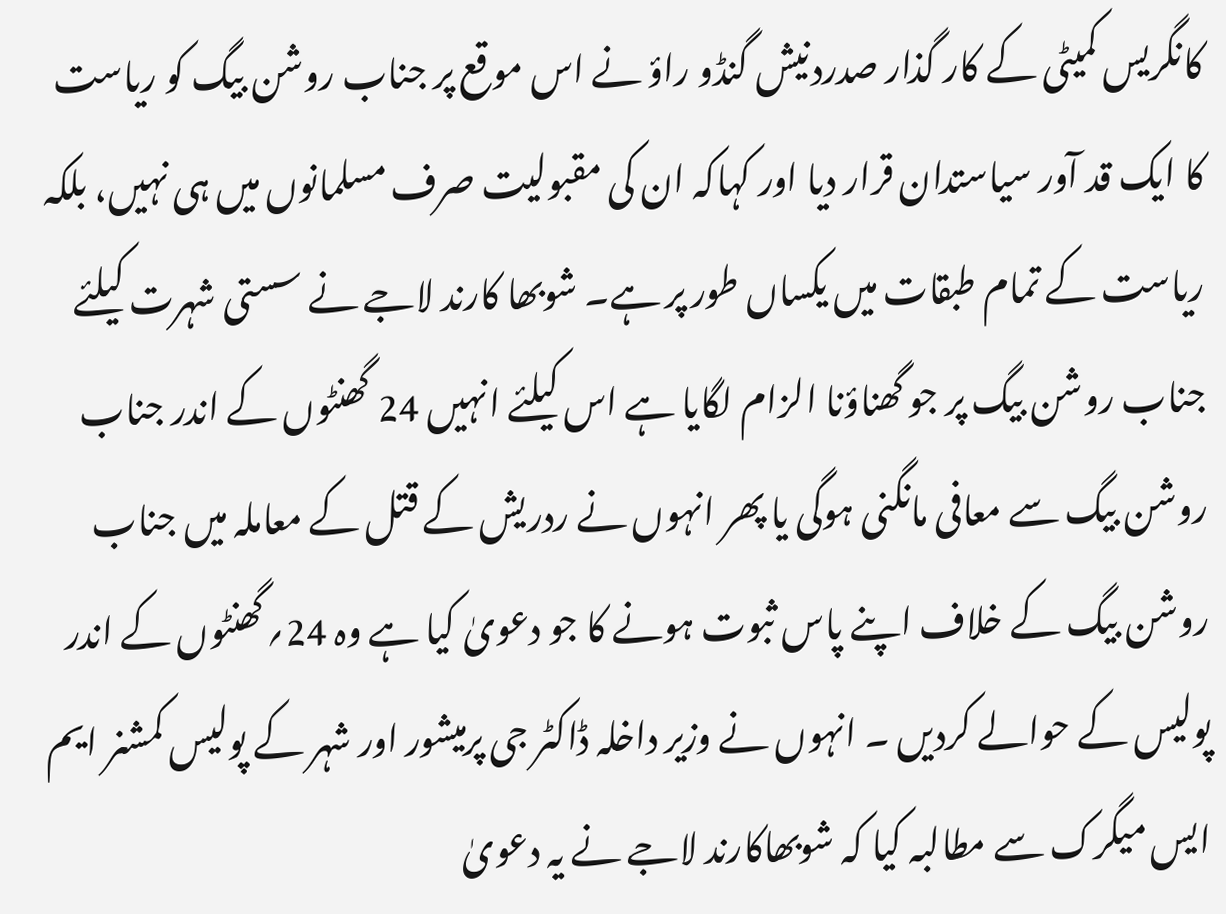کانگریس کمیٹی کے کار گذار صدردنیش گنڈو راؤ نے اس موقع پر جناب روشن بیگ کو ریاست کا ایک قد آور سیاستدان قرار دیا اور کہاکہ ان کی مقبولیت صرف مسلمانوں میں ہی نہیں، بلکہ ریاست کے تمام طبقات میں یکساں طور پر ہے۔ شوبھا کارند لاجے نے سستی شہرت کیلئے جناب روشن بیگ پر جو گھناؤنا الزام لگایا ہے اس کیلئے انہیں 24 گھنٹوں کے اندر جناب روشن بیگ سے معافی مانگنی ہوگی یا پھر انہوں نے ردریش کے قتل کے معاملہ میں جناب روشن بیگ کے خلاف اپنے پاس ثبوت ہونے کا جو دعویٰ کیا ہے وہ 24؍گھنٹوں کے اندر پولیس کے حوالے کردیں ۔ انہوں نے وزیر داخلہ ڈاکٹر جی پرمیشور اور شہر کے پولیس کمشنر ایم ایس میگرک سے مطالبہ کیا کہ شوبھاکارند لاجے نے یہ دعویٰ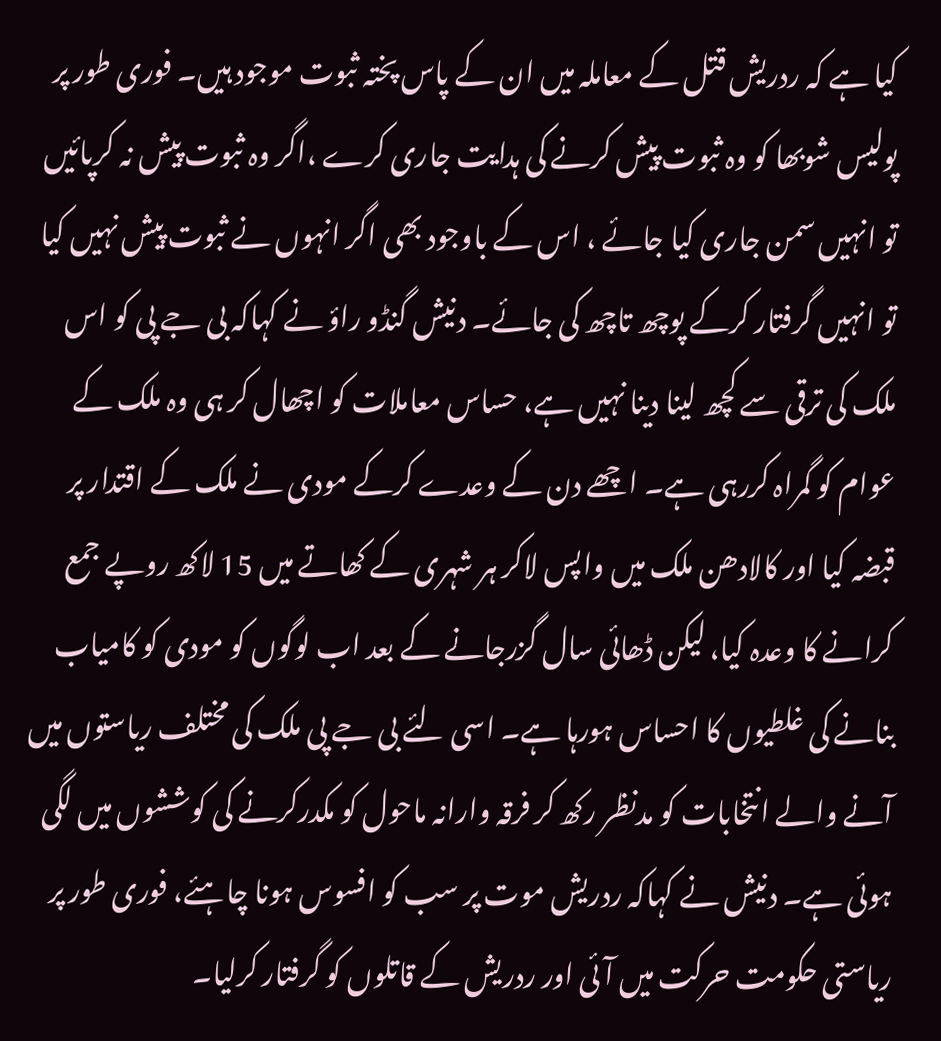کیا ہے کہ ردریش قتل کے معاملہ میں ان کے پاس پختہ ثبوت موجود ہیں۔ فوری طور پر پولیس شوبھا کو وہ ثبوت پیش کرنے کی ہدایت جاری کرے ،اگر وہ ثبوت پیش نہ کرپائیں تو انہیں سمن جاری کیا جائے ، اس کے باوجود بھی اگر انہوں نے ثبوت پیش نہیں کیا تو انہیں گرفتار کرکے پوچھ تاچھ کی جائے۔ دنیش گنڈو راؤ نے کہاکہ بی جے پی کو اس ملک کی ترقی سے کچھ لینا دینا نہیں ہے، حساس معاملات کو اچھال کر ہی وہ ملک کے عوام کو گمراہ کررہی ہے۔ اچھے دن کے وعدے کرکے مودی نے ملک کے اقتدار پر قبضہ کیا اور کالادھن ملک میں واپس لاکر ہر شہری کے کھاتے میں 15 لاکھ روپے جمع کرانے کا وعدہ کیا، لیکن ڈھائی سال گزرجانے کے بعد اب لوگوں کو مودی کو کامیاب بنانے کی غلطیوں کا احساس ہورہا ہے۔ اسی لئے بی جے پی ملک کی مختلف ریاستوں میں آنے والے انتخابات کو مدنظر رکھ کر فرقہ وارانہ ماحول کو مکدرکرنے کی کوششوں میں لگی ہوئی ہے۔ دنیش نے کہاکہ ردریش موت پر سب کو افسوس ہونا چاہئے، فوری طور پر ریاستی حکومت حرکت میں آئی اور ردریش کے قاتلوں کو گرفتار کرلیا۔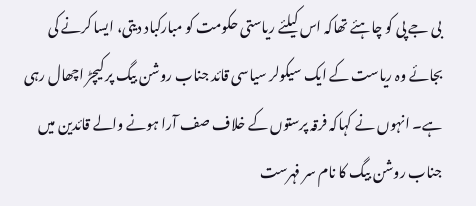بی جے پی کو چاہئے تھاکہ اس کیلئے ریاستی حکومت کو مبارکباد دیتی، ایسا کرنے کی بجائے وہ ریاست کے ایک سیکولر سیاسی قائد جناب روشن بیگ پر کیچڑ اچھال رہی ہے۔ انہوں نے کہاکہ فرقہ پرستوں کے خلاف صف آرا ہونے والے قائدین میں جناب روشن بیگ کا نام سر فہرست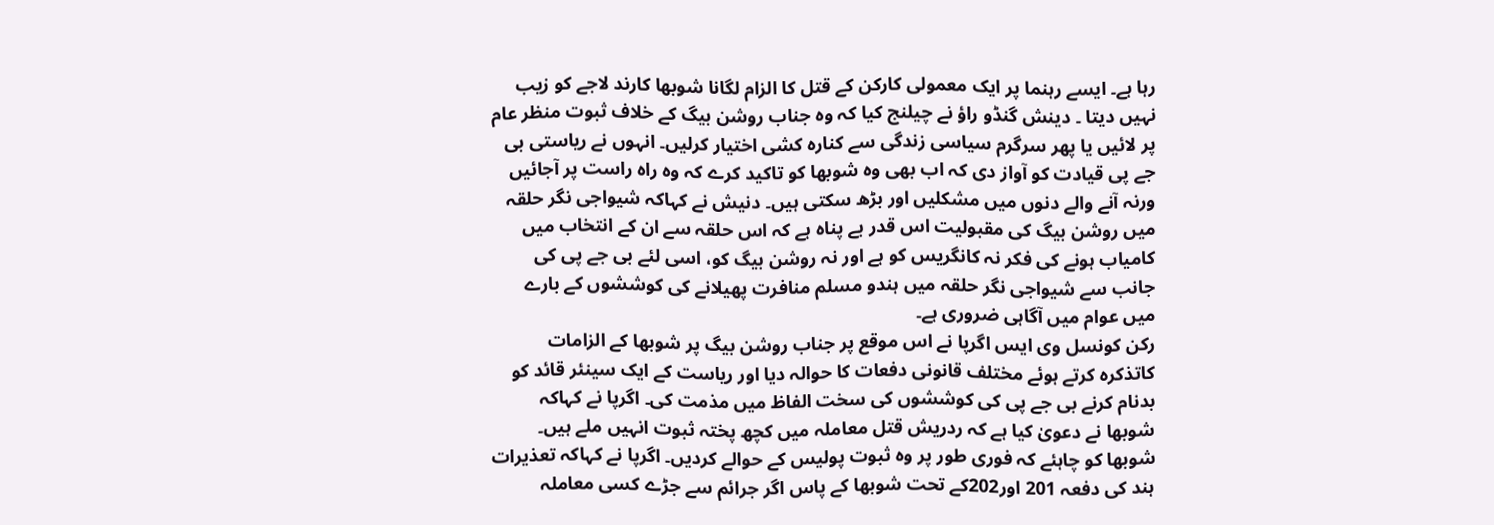رہا ہے۔ ایسے رہنما پر ایک معمولی کارکن کے قتل کا الزام لگانا شوبھا کارند لاجے کو زیب نہیں دیتا ۔ دینش گنڈو راؤ نے چیلنج کیا کہ وہ جناب روشن بیگ کے خلاف ثبوت منظر عام پر لائیں یا پھر سرگرم سیاسی زندگی سے کنارہ کشی اختیار کرلیں۔ انہوں نے ریاستی بی جے پی قیادت کو آواز دی کہ اب بھی وہ شوبھا کو تاکید کرے کہ وہ راہ راست پر آجائیں ورنہ آنے والے دنوں میں مشکلیں اور بڑھ سکتی ہیں۔ دنیش نے کہاکہ شیواجی نگر حلقہ میں روشن بیگ کی مقبولیت اس قدر بے پناہ ہے کہ اس حلقہ سے ان کے انتخاب میں کامیاب ہونے کی فکر نہ کانگریس کو ہے اور نہ روشن بیگ کو، اسی لئے بی جے پی کی جانب سے شیواجی نگر حلقہ میں ہندو مسلم منافرت پھیلانے کی کوششوں کے بارے میں عوام میں آگاہی ضروری ہے۔
رکن کونسل وی ایس اگرپا نے اس موقع پر جناب روشن بیگ پر شوبھا کے الزامات کاتذکرہ کرتے ہوئے مختلف قانونی دفعات کا حوالہ دیا اور ریاست کے ایک سینئر قائد کو بدنام کرنے بی جے پی کی کوششوں کی سخت الفاظ میں مذمت کی۔ اگرپا نے کہاکہ شوبھا نے دعویٰ کیا ہے کہ ردریش قتل معاملہ میں کچھ پختہ ثبوت انہیں ملے ہیں۔ شوبھا کو چاہئے کہ فوری طور پر وہ ثبوت پولیس کے حوالے کردیں۔ اگرپا نے کہاکہ تعذیرات ہند کی دفعہ 201 اور202کے تحت شوبھا کے پاس اگر جرائم سے جڑے کسی معاملہ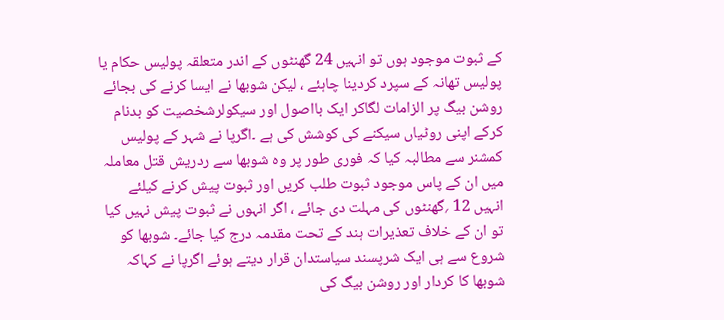کے ثبوت موجود ہوں تو انہیں 24 گھنٹوں کے اندر متعلقہ پولیس حکام یا پولیس تھانہ کے سپرد کردینا چاہئے ، لیکن شوبھا نے ایسا کرنے کی بجائے روشن بیگ پر الزامات لگاکر ایک بااصول اور سیکولرشخصیت کو بدنام کرکے اپنی روٹیاں سیکنے کی کوشش کی ہے ۔اگرپا نے شہر کے پولیس کمشنر سے مطالبہ کیا کہ فوری طور پر وہ شوبھا سے ردریش قتل معاملہ میں ان کے پاس موجود ثبوت طلب کریں اور ثبوت پیش کرنے کیلئے انہیں 12 ؍گھنٹوں کی مہلت دی جائے ، اگر انہوں نے ثبوت پیش نہیں کیا تو ان کے خلاف تعذیرات ہند کے تحت مقدمہ درج کیا جائے۔ شوبھا کو شروع سے ہی ایک شرپسند سیاستدان قرار دیتے ہوئے اگرپا نے کہاکہ شوبھا کا کردار اور روشن بیگ کی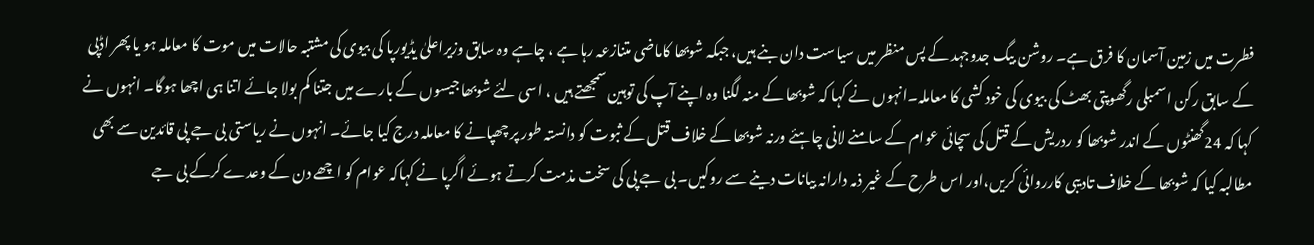فطرت میں زمین آسمان کا فرق ہے۔ روشن بیگ جدوجہد کے پس منظر میں سیاست دان بنے ہیں، جبکہ شوبھا کاماضی متنازعہ رہا ہے ، چاہے وہ سابق وزیراعلیٰ یڈیورپا کی بیوی کی مشتبہ حالات میں موت کا معاملہ ہو یا پھر اڈپی کے سابق رکن اسمبلی رگھوپتی بھٹ کی بیوی کی خود کشی کا معاملہ۔انہوں نے کہا کہ شوبھا کے منہ لگنا وہ اپنے آپ کی توہین سمجھتے ہیں ، اسی لئے شوبھا جیسوں کے بارے میں جتنا کم بولا جائے اتنا ہی اچھا ہوگا۔ انہوں نے کہا کہ 24گھنٹوں کے اندر شوبھا کو ردریش کے قتل کی سچائی عوام کے سامنے لانی چاہئے ورنہ شوبھا کے خلاف قتل کے ثبوت کو دانستہ طور پر چھپانے کا معاملہ درج کیا جائے۔ انہوں نے ریاستی بی جے پی قائدین سے بھی مطالبہ کیا کہ شوبھا کے خلاف تادیبی کارروائی کریں،اور اس طرح کے غیر ذمہ دارانہ بیانات دینے سے روکیں۔ بی جے پی کی سخت مذمت کرتے ہوئے اگرپا نے کہاکہ عوام کو اچھے دن کے وعدے کرکے بی جے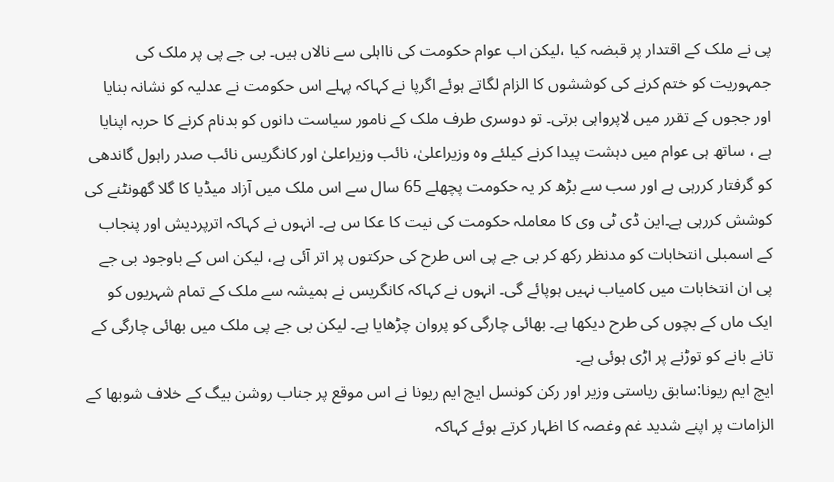پی نے ملک کے اقتدار پر قبضہ کیا ،لیکن اب عوام حکومت کی نااہلی سے نالاں ہیں۔ بی جے پی پر ملک کی جمہوریت کو ختم کرنے کی کوششوں کا الزام لگاتے ہوئے اگرپا نے کہاکہ پہلے اس حکومت نے عدلیہ کو نشانہ بنایا اور ججوں کے تقرر میں لاپرواہی برتی۔ تو دوسری طرف ملک کے نامور سیاست دانوں کو بدنام کرنے کا حربہ اپنایا ہے ، ساتھ ہی عوام میں دہشت پیدا کرنے کیلئے وہ وزیراعلیٰ، نائب وزیراعلیٰ اور کانگریس نائب صدر راہول گاندھی کو گرفتار کررہی ہے اور سب سے بڑھ کر یہ حکومت پچھلے 65 سال سے اس ملک میں آزاد میڈیا کا گلا گھونٹنے کی کوشش کررہی ہے۔این ڈی ٹی وی کا معاملہ حکومت کی نیت کا عکا س ہے۔ انہوں نے کہاکہ اترپردیش اور پنجاب کے اسمبلی انتخابات کو مدنظر رکھ کر بی جے پی اس طرح کی حرکتوں پر اتر آئی ہے، لیکن اس کے باوجود بی جے پی ان انتخابات میں کامیاب نہیں ہوپائے گی۔ انہوں نے کہاکہ کانگریس نے ہمیشہ سے ملک کے تمام شہریوں کو ایک ماں کے بچوں کی طرح دیکھا ہے۔ بھائی چارگی کو پروان چڑھایا ہے۔ لیکن بی جے پی ملک میں بھائی چارگی کے تانے بانے کو توڑنے پر اڑی ہوئی ہے۔
ایچ ایم ریونا:سابق ریاستی وزیر اور رکن کونسل ایچ ایم ریونا نے اس موقع پر جناب روشن بیگ کے خلاف شوبھا کے الزامات پر اپنے شدید غم وغصہ کا اظہار کرتے ہوئے کہاکہ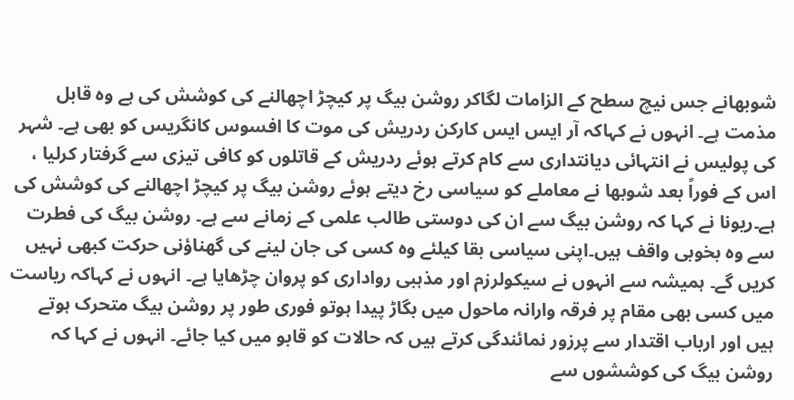شوبھانے جس نیچ سطح کے الزامات لگاکر روشن بیگ پر کیچڑ اچھالنے کی کوشش کی ہے وہ قابل مذمت ہے۔ انہوں نے کہاکہ آر ایس ایس کارکن ردریش کی موت کا افسوس کانگریس کو بھی ہے۔ شہر کی پولیس نے انتہائی دیانتداری سے کام کرتے ہوئے ردریش کے قاتلوں کو کافی تیزی سے گرفتار کرلیا ، اس کے فوراً بعد شوبھا نے معاملے کو سیاسی رخ دیتے ہوئے روشن بیگ پر کیچڑ اچھالنے کی کوشش کی ہے۔ریونا نے کہا کہ روشن بیگ سے ان کی دوستی طالب علمی کے زمانے سے ہے۔ روشن بیگ کی فطرت سے وہ بخوبی واقف ہیں۔اپنی سیاسی بقا کیلئے وہ کسی کی جان لینے کی گھناؤنی حرکت کبھی نہیں کریں گے۔ ہمیشہ سے انہوں نے سیکولرزم اور مذہبی رواداری کو پروان چڑھایا ہے۔ انہوں نے کہاکہ ریاست میں کسی بھی مقام پر فرقہ وارانہ ماحول میں بگاڑ پیدا ہوتو فوری طور پر روشن بیگ متحرک ہوتے ہیں اور ارباب اقتدار سے پرزور نمائندگی کرتے ہیں کہ حالات کو قابو میں کیا جائے۔ انہوں نے کہا کہ روشن بیگ کی کوششوں سے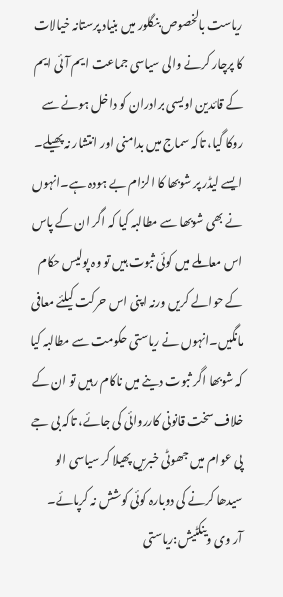ریاست بالخصوص بنگلور میں بنیاد پرستانہ خیالات کا پرچار کرنے والی سیاسی جماعت ایم آئی ایم کے قائدین اویسی برادران کو داخل ہونے سے روکا گیا، تاکہ سماج میں بدامنی اور انتشار نہ پھیلے۔ ایسے لیڈر پر شوبھا کا الزام بے ہودہ ہے۔انہوں نے بھی شوبھا سے مطالبہ کیا کہ اگر ان کے پاس اس معاملے میں کوئی ثبوت ہیں تو وہ پولیس حکام کے حوالے کریں ورنہ اپنی اس حرکت کیلئے معافی مانگیں۔انہوں نے ریاستی حکومت سے مطالبہ کیا کہ شوبھا اگر ثبوت دینے میں ناکام رہیں تو ان کے خلاف سخت قانونی کارروائی کی جائے، تاکہ بی جے پی عوام میں جھوٹی خبریں پھیلا کر سیاسی الو سیدھا کرنے کی دوبارہ کوئی کوشش نہ کرپائے۔
آر وی وینکٹیش:ریاستی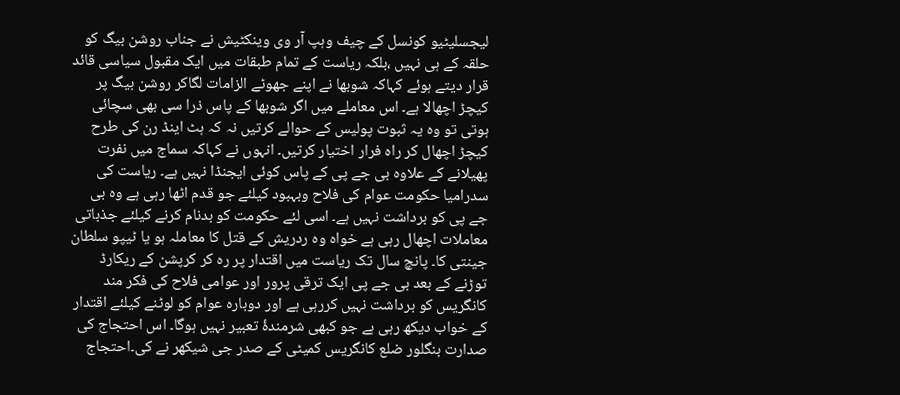لیجسلیٹیو کونسل کے چیف وہپ آر وی وینکٹیش نے جناب روشن بیگ کو حلقہ کے ہی نہیں ،بلکہ ریاست کے تمام طبقات میں ایک مقبول سیاسی قائد قرار دیتے ہوئے کہاکہ شوبھا نے اپنے جھوٹے الزامات لگاکر روشن بیگ پر کیچڑ اچھالا ہے۔ اس معاملے میں اگر شوبھا کے پاس ذرا سی بھی سچائی ہوتی تو وہ یہ ثبوت پولیس کے حوالے کرتیں نہ کہ ہٹ اینڈ رن کی طرح کیچڑ اچھال کر راہ فرار اختیار کرتیں۔ انہوں نے کہاکہ سماج میں نفرت پھیلانے کے علاوہ بی جے پی کے پاس کوئی ایجنڈا نہیں ہے۔ ریاست کی سدرامیا حکومت عوام کی فلاح وبہبود کیلئے جو قدم اٹھا رہی ہے وہ بی جے پی کو برداشت نہیں ہے۔ اسی لئے حکومت کو بدنام کرنے کیلئے جذباتی معاملات اچھال رہی ہے خواہ وہ ردریش کے قتل کا معاملہ ہو یا ٹیپو سلطان جینتی کا۔ پانچ سال تک ریاست میں اقتدار پر رہ کر کرپشن کے ریکارڈ توڑنے کے بعد بی جے پی ایک ترقی پرور اور عوامی فلاح کی فکر مند کانگریس کو برداشت نہیں کررہی ہے اور دوبارہ عوام کو لوٹنے کیلئے اقتدار کے خواب دیکھ رہی ہے جو کبھی شرمندۂ تعبیر نہیں ہوگا۔ اس احتجاج کی صدارت بنگلور ضلع کانگریس کمیٹی کے صدر جی شیکھر نے کی۔احتجاج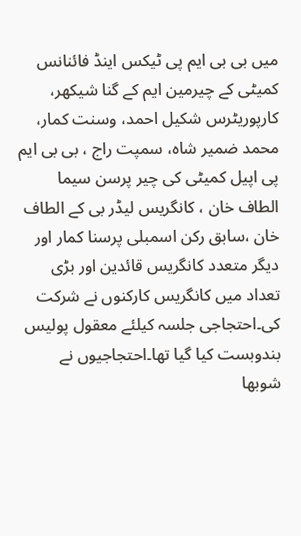میں بی بی ایم پی ٹیکس اینڈ فائنانس کمیٹی کے چیرمین ایم کے گنا شیکھر، کارپوریٹرس شکیل احمد، وسنت کمار، محمد ضمیر شاہ، سمپت راج ، بی بی ایم پی اپیل کمیٹی کی چیر پرسن سیما الطاف خان ، کانگریس لیڈر بی کے الطاف خان ،سابق رکن اسمبلی پرسنا کمار اور دیگر متعدد کانگریس قائدین اور بڑی تعداد میں کانگریس کارکنوں نے شرکت کی۔احتجاجی جلسہ کیلئے معقول پولیس بندوبست کیا گیا تھا۔احتجاجیوں نے شوبھا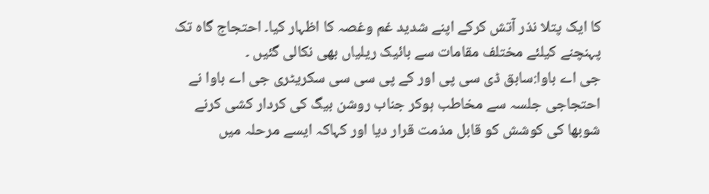کا ایک پتلا نذر آتش کرکے اپنے شدید غم وغصہ کا اظہار کیا۔ احتجاج گاہ تک پہنچنے کیلئے مختلف مقامات سے بائیک ریلیاں بھی نکالی گئیں ۔
جی اے باوا:سابق ڈی سی پی اور کے پی سی سی سکریٹری جی اے باوا نے احتجاجی جلسہ سے مخاطب ہوکر جناب روشن بیگ کی کردار کشی کرنے شوبھا کی کوشش کو قابل مذمت قرار دیا اور کہاکہ ایسے مرحلہ میں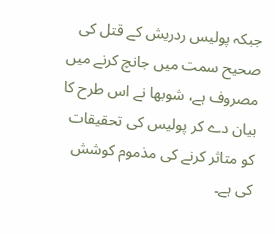جبکہ پولیس ردریش کے قتل کی صحیح سمت میں جانچ کرنے میں مصروف ہے، شوبھا نے اس طرح کا بیان دے کر پولیس کی تحقیقات کو متاثر کرنے کی مذموم کوشش کی ہے۔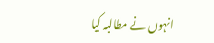انہوں نے مطالبہ کیا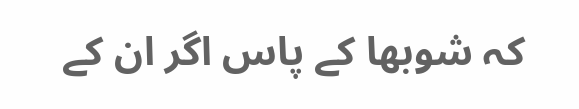کہ شوبھا کے پاس اگر ان کے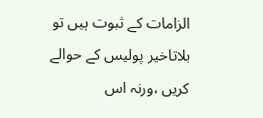الزامات کے ثبوت ہیں تو بلاتاخیر پولیس کے حوالے کریں ،ورنہ اس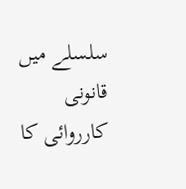سلسلے میں قانونی کارروائی کا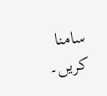سامنا کریں۔